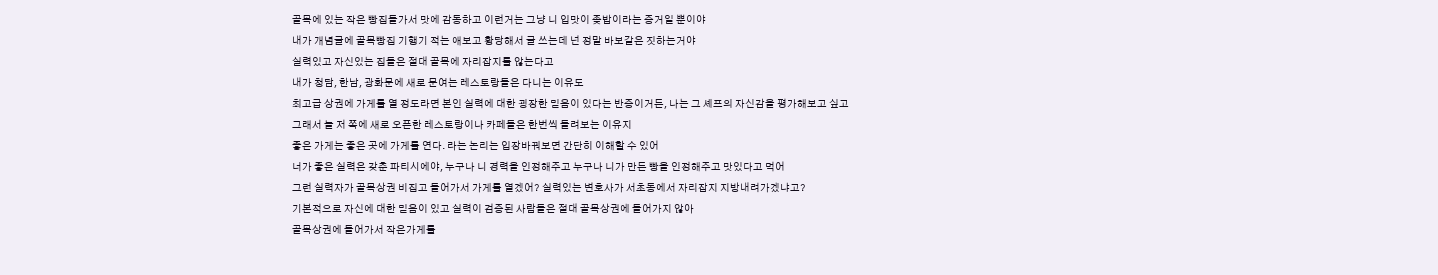골목에 있는 작은 빵집들가서 맛에 감동하고 이런거는 그냥 니 입맛이 좆밥이라는 증거일 뿐이야
내가 개념글에 골목빵집 기행기 적는 애보고 황당해서 글 쓰는데 넌 정말 바보같은 짓하는거야
실력있고 자신있는 집들은 절대 골목에 자리잡지를 않는다고
내가 청담, 한남, 광화문에 새로 문여는 레스토랑들은 다니는 이유도
최고급 상권에 가게를 열 정도라면 본인 실력에 대한 굉장한 믿음이 있다는 반증이거든, 나는 그 셰프의 자신감을 평가해보고 싶고
그래서 늘 저 쪽에 새로 오픈한 레스토랑이나 카페들은 한번씩 들려보는 이유지
좋은 가게는 좋은 곳에 가게를 연다. 라는 논리는 입장바꿔보면 간단히 이해할 수 있어
너가 좋은 실력은 갖춘 파티시에야, 누구나 니 경력을 인정해주고 누구나 니가 만든 빵을 인정해주고 맛있다고 먹어
그런 실력자가 골목상권 비집고 들어가서 가게를 열겠어? 실력있는 변호사가 서초동에서 자리잡지 지방내려가겠냐고?
기본적으로 자신에 대한 믿음이 있고 실력이 검증된 사람들은 절대 골목상권에 들어가지 않아
골목상권에 들어가서 작은가게를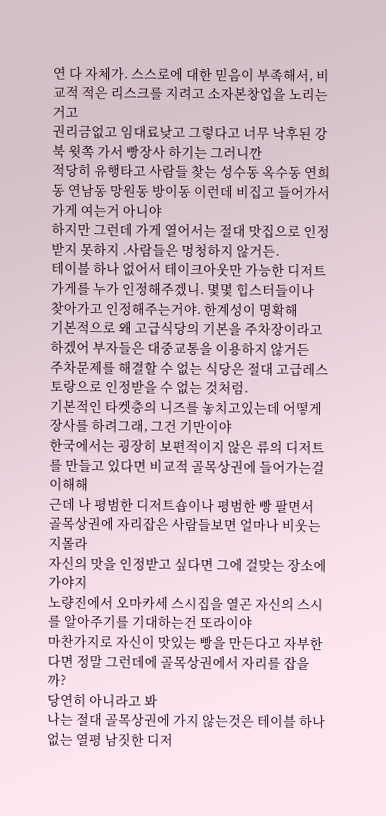연 다 자체가. 스스로에 대한 믿음이 부족해서, 비교적 적은 리스크를 지려고 소자본창업을 노리는거고
권리금없고 임대료낮고 그렇다고 너무 낙후된 강북 윗쪽 가서 빵장사 하기는 그러니깐
적당히 유행타고 사람들 찾는 성수동 옥수동 연희동 연남동 망원동 방이동 이런데 비집고 들어가서 가게 여는거 아니야
하지만 그런데 가게 열어서는 절대 맛집으로 인정받지 못하지 .사람들은 멍청하지 않거든.
테이블 하나 없어서 테이크아웃만 가능한 디저트가게를 누가 인정해주겠니. 몇몇 힙스터들이나 찾아가고 인정해주는거야. 한계성이 명확해
기본적으로 왜 고급식당의 기본을 주차장이라고 하겠어 부자들은 대중교통을 이용하지 않거든
주차문제를 해결할 수 없는 식당은 절대 고급레스토랑으로 인정받을 수 없는 것처럼.
기본적인 타켓층의 니즈를 놓치고있는데 어떻게 장사를 하려그래, 그건 기만이야
한국에서는 굉장히 보편적이지 않은 류의 디저트를 만들고 있다면 비교적 골목상권에 들어가는걸 이해해
근데 나 평범한 디저트숍이나 평범한 빵 팔면서 골목상권에 자리잡은 사람들보면 얼마나 비웃는지몰라
자신의 맛을 인정받고 싶다면 그에 걸맞는 장소에 가야지
노량진에서 오마카세 스시집을 열곤 자신의 스시를 알아주기를 기대하는건 또라이야
마찬가지로 자신이 맛있는 빵을 만든다고 자부한다면 정말 그런데에 골목상권에서 자리를 잡을까?
당연히 아니라고 봐
나는 절대 골목상권에 가지 않는것은 테이블 하나없는 열평 남짓한 디저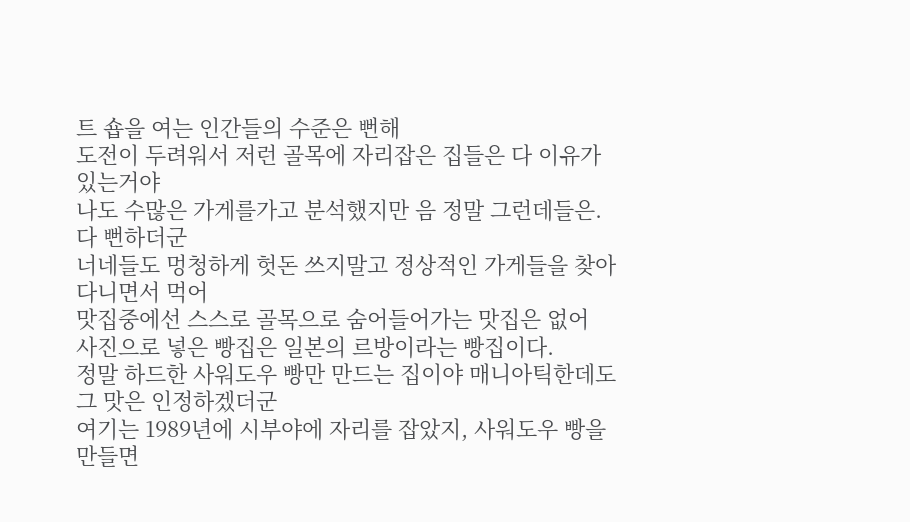트 숍을 여는 인간들의 수준은 뻔해
도전이 두려워서 저런 골목에 자리잡은 집들은 다 이유가 있는거야
나도 수많은 가게를가고 분석했지만 음 정말 그런데들은. 다 뻔하더군
너네들도 멍청하게 헛돈 쓰지말고 정상적인 가게들을 찾아다니면서 먹어
맛집중에선 스스로 골목으로 숨어들어가는 맛집은 없어
사진으로 넣은 빵집은 일본의 르방이라는 빵집이다.
정말 하드한 사워도우 빵만 만드는 집이야 매니아틱한데도 그 맛은 인정하겠더군
여기는 1989년에 시부야에 자리를 잡았지, 사워도우 빵을 만들면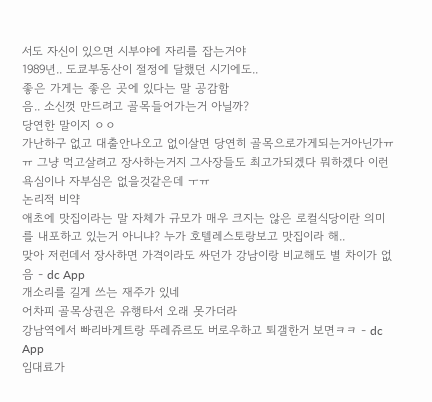서도 자신이 있으면 시부야에 자리를 잡는거야
1989년.. 도쿄부동산이 절정에 달했던 시기에도..
좋은 가게는 좋은 곳에 있다는 말 공감함
음.. 소신껏 만드려고 골목들어가는거 아닐까?
당연한 말이지 ㅇㅇ
가난하구 없고 대출안나오고 없이살면 당연히 골목으로가게되는거아닌가ㅠㅠ 그냥 먹고살려고 장사하는거지 그사장들도 최고가되겠다 뭐하겠다 이런 욕심이나 자부심은 없을것같은데 ㅜㅠ
논리적 비약
애초에 맛집이라는 말 자체가 규모가 매우 크지는 않은 로컬식당이란 의미를 내포하고 있는거 아니냐? 누가 호텔레스토랑보고 맛집이라 해..
맞아 저런데서 장사하면 가격이라도 싸던가 강남이랑 비교해도 별 차이가 없음 - dc App
개소리를 길게 쓰는 재주가 있네
어차피 골목상권은 유행타서 오래 못가더라
강남역에서 빠리바게트랑 뚜레쥬르도 버로우하고 퇴갤한거 보면ㅋㅋ - dc App
임대료가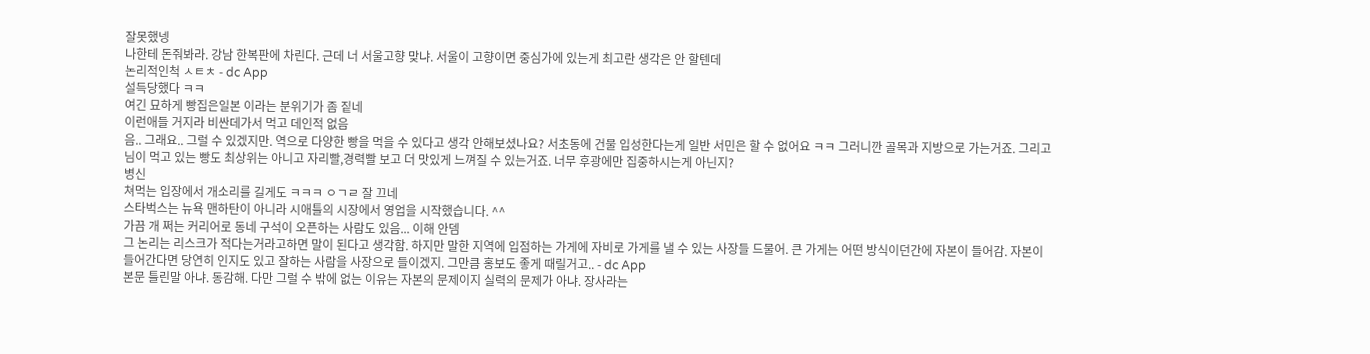잘못했넹
나한테 돈줘봐라. 강남 한복판에 차린다. 근데 너 서울고향 맞냐. 서울이 고향이면 중심가에 있는게 최고란 생각은 안 할텐데
논리적인척 ㅅㅌㅊ - dc App
설득당했다 ㅋㅋ
여긴 묘하게 빵집은일본 이라는 분위기가 좀 짙네
이런애들 거지라 비싼데가서 먹고 데인적 없음
음.. 그래요.. 그럴 수 있겠지만. 역으로 다양한 빵을 먹을 수 있다고 생각 안해보셨나요? 서초동에 건물 입성한다는게 일반 서민은 할 수 없어요 ㅋㅋ 그러니깐 골목과 지방으로 가는거죠. 그리고 님이 먹고 있는 빵도 최상위는 아니고 자리빨,경력빨 보고 더 맛있게 느껴질 수 있는거죠. 너무 후광에만 집중하시는게 아닌지?
병신
쳐먹는 입장에서 개소리를 길게도 ㅋㅋㅋ ㅇㄱㄹ 잘 끄네
스타벅스는 뉴욕 맨하탄이 아니라 시애틀의 시장에서 영업을 시작했습니다. ^^
가끔 개 쩌는 커리어로 동네 구석이 오픈하는 사람도 있음... 이해 안뎀
그 논리는 리스크가 적다는거라고하면 말이 된다고 생각함. 하지만 말한 지역에 입점하는 가게에 자비로 가게를 낼 수 있는 사장들 드물어. 큰 가게는 어떤 방식이던간에 자본이 들어감. 자본이 들어간다면 당연히 인지도 있고 잘하는 사람을 사장으로 들이겠지. 그만큼 홍보도 좋게 때릴거고.. - dc App
본문 틀린말 아냐. 동감해. 다만 그럴 수 밖에 없는 이유는 자본의 문제이지 실력의 문제가 아냐. 장사라는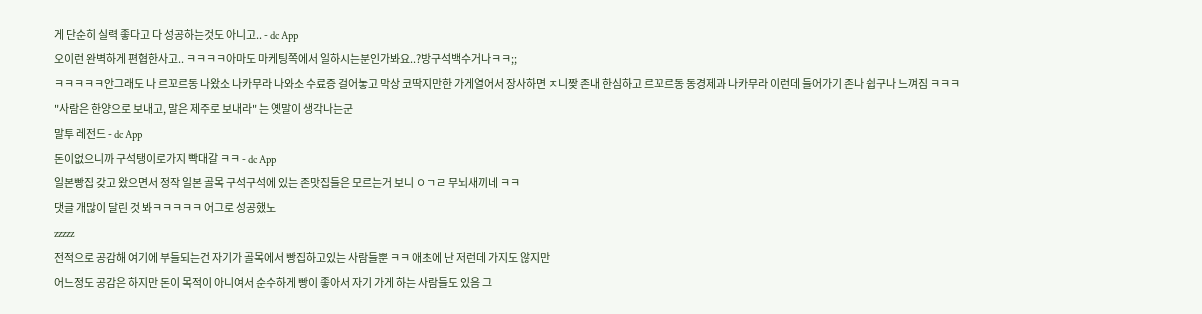게 단순히 실력 좋다고 다 성공하는것도 아니고.. - dc App
오이런 완벽하게 편협한사고.. ㅋㅋㅋㅋ아마도 마케팅쪽에서 일하시는분인가봐요..?방구석백수거나ㅋㅋ;;
ㅋㅋㅋㅋㅋ안그래도 나 르꼬르동 나왔소 나카무라 나와소 수료증 걸어놓고 막상 코딱지만한 가게열어서 장사하면 ㅈ니짲 존내 한심하고 르꼬르동 동경제과 나카무라 이런데 들어가기 존나 쉽구나 느껴짐 ㅋㅋㅋ
"사람은 한양으로 보내고, 말은 제주로 보내라" 는 옛말이 생각나는군
말투 레전드 - dc App
돈이없으니까 구석탱이로가지 빡대갈 ㅋㅋ - dc App
일본빵집 갖고 왔으면서 정작 일본 골목 구석구석에 있는 존맛집들은 모르는거 보니 ㅇㄱㄹ 무뇌새끼네 ㅋㅋ
댓글 개많이 달린 것 봐ㅋㅋㅋㅋㅋ 어그로 성공했노
zzzzz
전적으로 공감해 여기에 부들되는건 자기가 골목에서 빵집하고있는 사람들뿐 ㅋㅋ 애초에 난 저런데 가지도 않지만
어느정도 공감은 하지만 돈이 목적이 아니여서 순수하게 빵이 좋아서 자기 가게 하는 사람들도 있음 그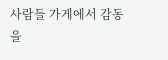사람들 가게에서 감동을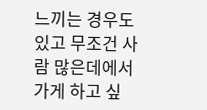느끼는 경우도 있고 무조건 사람 많은데에서 가게 하고 싶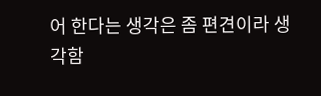어 한다는 생각은 좀 편견이라 생각함